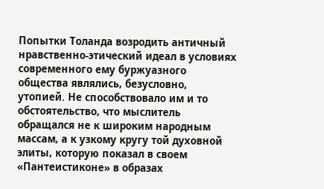Попытки Толанда возродить античный нравственно-этический идеал в условиях современного ему буржуазного общества являлись, безусловно, утопией. Не способствовало им и то обстоятельство, что мыслитель обращался не к широким народным массам, а к узкому кругу той духовной элиты, которую показал в своем «Пантеистиконе» в образах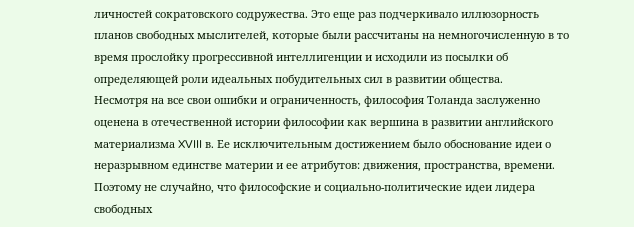личностей сократовского содружества. Это еще раз подчеркивало иллюзорность планов свободных мыслителей, которые были рассчитаны на немногочисленную в то время прослойку прогрессивной интеллигенции и исходили из посылки об определяющей роли идеальных побудительных сил в развитии общества.
Несмотря на все свои ошибки и ограниченность, философия Толанда заслуженно оценена в отечественной истории философии как вершина в развитии английского материализма XVIII в. Ее исключительным достижением было обоснование идеи о неразрывном единстве материи и ее атрибутов: движения, пространства, времени. Поэтому не случайно, что философские и социально-политические идеи лидера свободных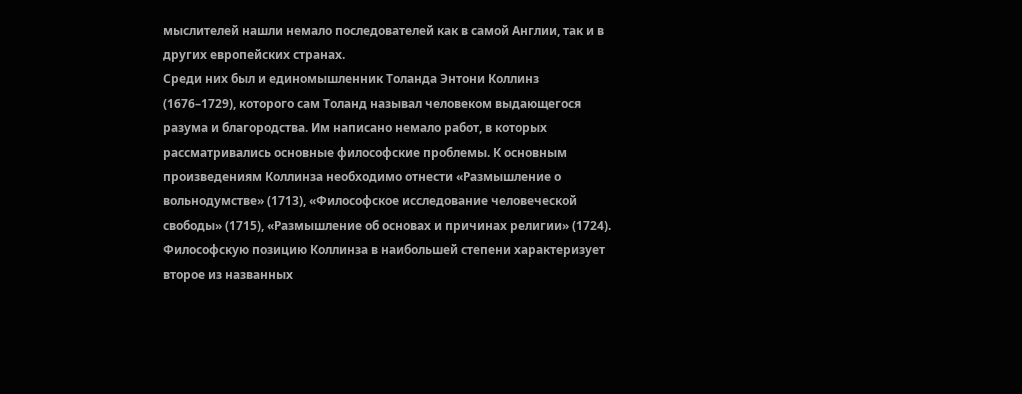мыслителей нашли немало последователей как в самой Англии, так и в других европейских странах.
Среди них был и единомышленник Толанда Энтони Коллинз (1676–1729), которого сам Толанд называл человеком выдающегося разума и благородства. Им написано немало работ, в которых рассматривались основные философские проблемы. К основным произведениям Коллинза необходимо отнести «Размышление о вольнодумстве» (1713), «Философское исследование человеческой свободы» (1715), «Размышление об основах и причинах религии» (1724).
Философскую позицию Коллинза в наибольшей степени характеризует второе из названных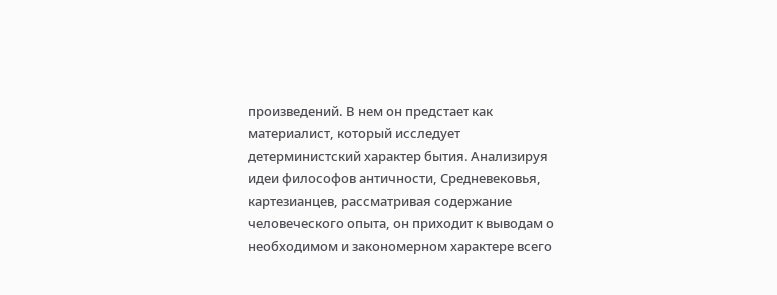произведений. В нем он предстает как материалист, который исследует детерминистский характер бытия. Анализируя идеи философов античности, Средневековья, картезианцев, рассматривая содержание человеческого опыта, он приходит к выводам о необходимом и закономерном характере всего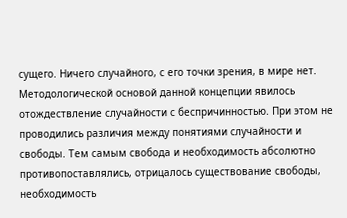сущего. Ничего случайного, с его точки зрения, в мире нет. Методологической основой данной концепции явилось отождествление случайности с беспричинностью. При этом не проводились различия между понятиями случайности и свободы. Тем самым свобода и необходимость абсолютно противопоставлялись, отрицалось существование свободы, необходимость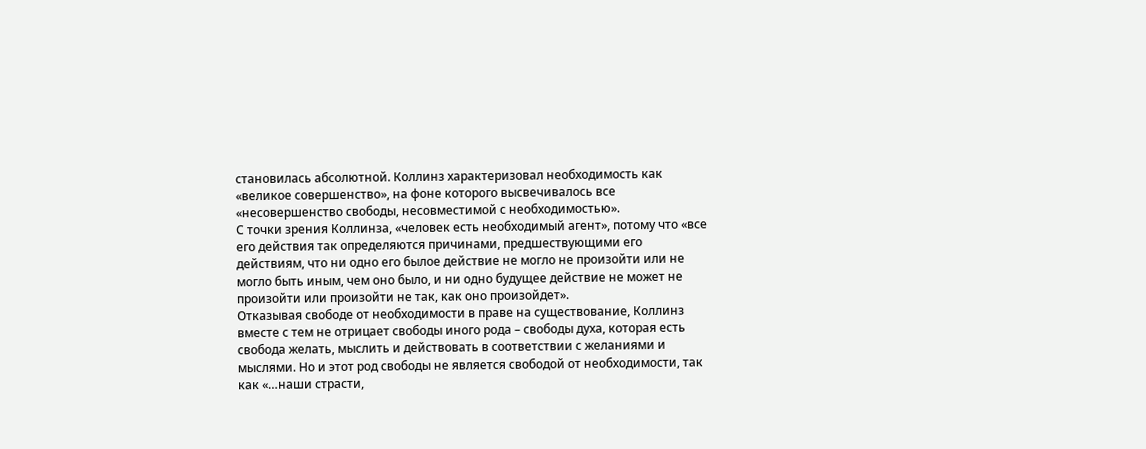становилась абсолютной. Коллинз характеризовал необходимость как «великое совершенство», на фоне которого высвечивалось все «несовершенство свободы, несовместимой с необходимостью».
С точки зрения Коллинза, «человек есть необходимый агент», потому что «все его действия так определяются причинами, предшествующими его действиям, что ни одно его былое действие не могло не произойти или не могло быть иным, чем оно было, и ни одно будущее действие не может не произойти или произойти не так, как оно произойдет».
Отказывая свободе от необходимости в праве на существование, Коллинз вместе с тем не отрицает свободы иного рода – свободы духа, которая есть свобода желать, мыслить и действовать в соответствии с желаниями и мыслями. Но и этот род свободы не является свободой от необходимости, так как «…наши страсти,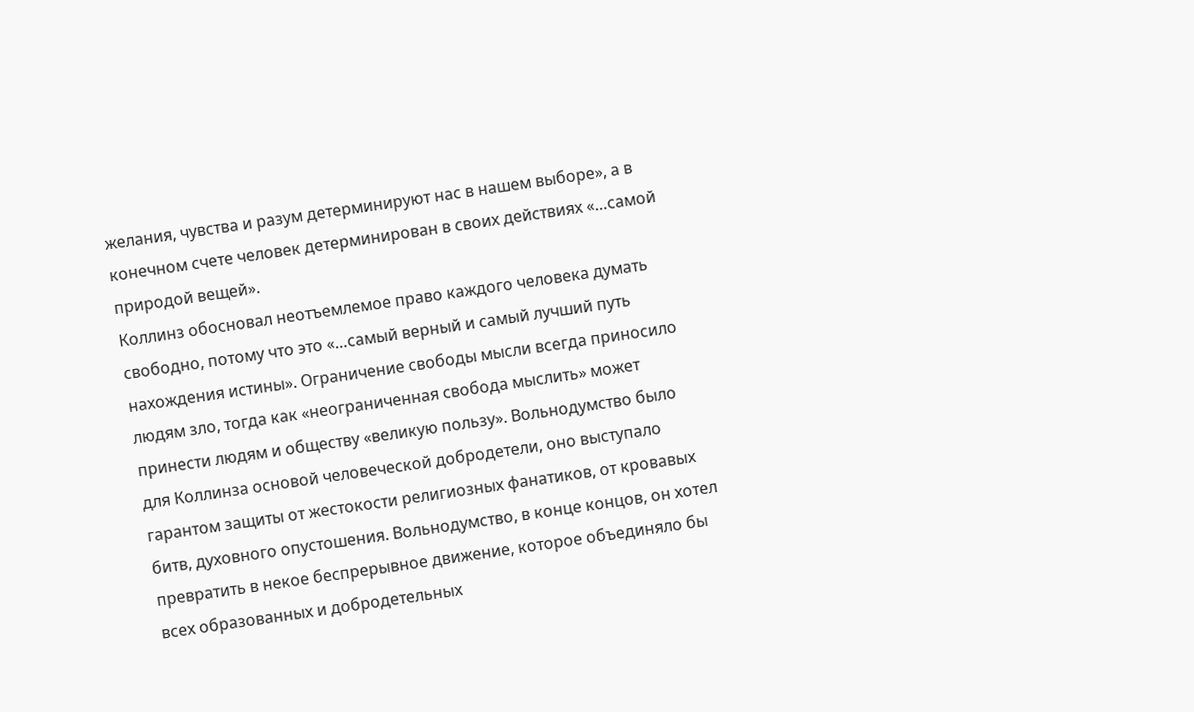желания, чувства и разум детерминируют нас в нашем выборе», а в конечном счете человек детерминирован в своих действиях «…самой природой вещей».
Коллинз обосновал неотъемлемое право каждого человека думать свободно, потому что это «…самый верный и самый лучший путь нахождения истины». Ограничение свободы мысли всегда приносило людям зло, тогда как «неограниченная свобода мыслить» может принести людям и обществу «великую пользу». Вольнодумство было для Коллинза основой человеческой добродетели, оно выступало гарантом защиты от жестокости религиозных фанатиков, от кровавых битв, духовного опустошения. Вольнодумство, в конце концов, он хотел превратить в некое беспрерывное движение, которое объединяло бы всех образованных и добродетельных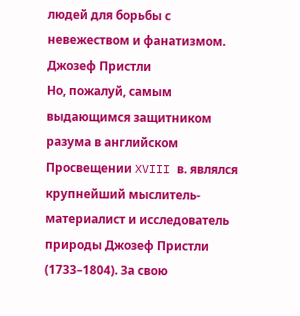людей для борьбы с невежеством и фанатизмом.
Джозеф Пристли
Но, пожалуй, самым выдающимся защитником разума в английском Просвещении XVIII в. являлся крупнейший мыслитель-материалист и исследователь природы Джозеф Пристли (1733–1804). За свою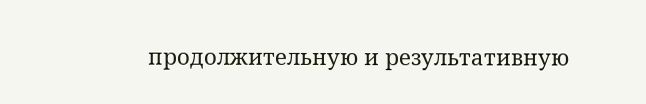продолжительную и результативную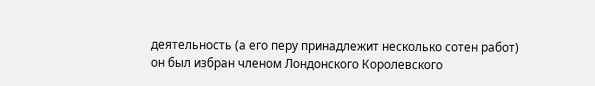деятельность (а его перу принадлежит несколько сотен работ) он был избран членом Лондонского Королевского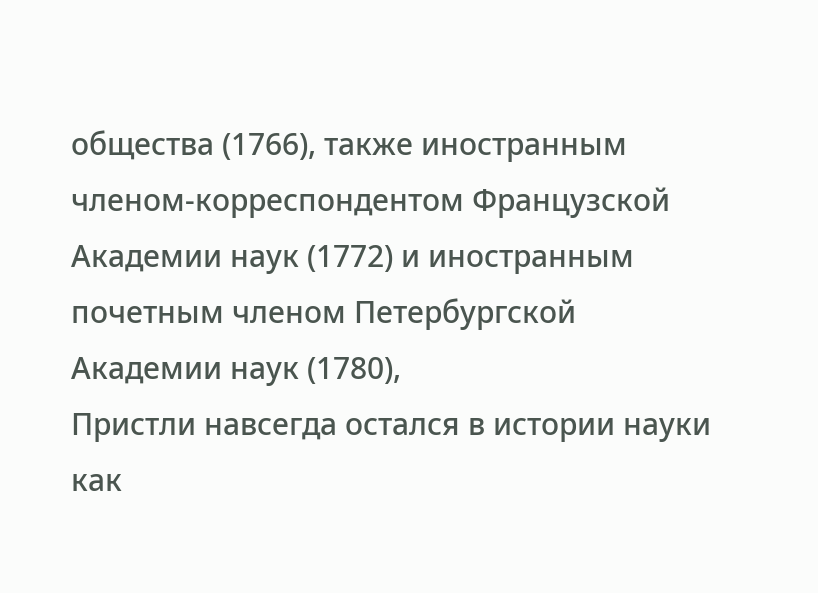общества (1766), также иностранным членом-корреспондентом Французской Академии наук (1772) и иностранным почетным членом Петербургской Академии наук (1780),
Пристли навсегда остался в истории науки как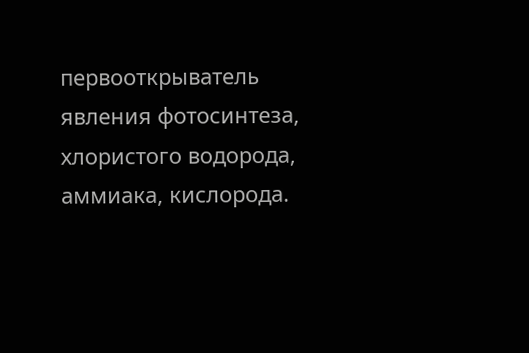первооткрыватель явления фотосинтеза, хлористого водорода, аммиака, кислорода.